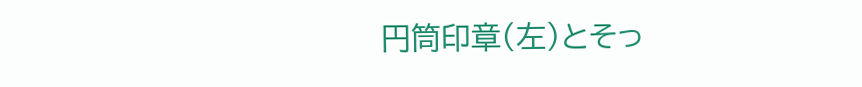円筒印章(左)とそっ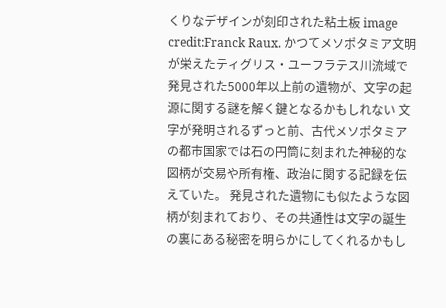くりなデザインが刻印された粘土板 image credit:Franck Raux. かつてメソポタミア文明が栄えたティグリス・ユーフラテス川流域で発見された5000年以上前の遺物が、文字の起源に関する謎を解く鍵となるかもしれない 文字が発明されるずっと前、古代メソポタミアの都市国家では石の円筒に刻まれた神秘的な図柄が交易や所有権、政治に関する記録を伝えていた。 発見された遺物にも似たような図柄が刻まれており、その共通性は文字の誕生の裏にある秘密を明らかにしてくれるかもし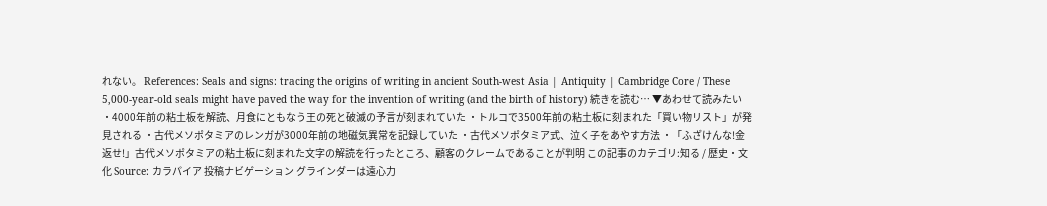れない。 References: Seals and signs: tracing the origins of writing in ancient South-west Asia | Antiquity | Cambridge Core / These 5,000-year-old seals might have paved the way for the invention of writing (and the birth of history) 続きを読む… ▼あわせて読みたい ・4000年前の粘土板を解読、月食にともなう王の死と破滅の予言が刻まれていた ・トルコで3500年前の粘土板に刻まれた「買い物リスト」が発見される ・古代メソポタミアのレンガが3000年前の地磁気異常を記録していた ・古代メソポタミア式、泣く子をあやす方法 ・「ふざけんな!金返せ!」古代メソポタミアの粘土板に刻まれた文字の解読を行ったところ、顧客のクレームであることが判明 この記事のカテゴリ:知る / 歴史・文化 Source: カラパイア 投稿ナビゲーション グラインダーは遠心力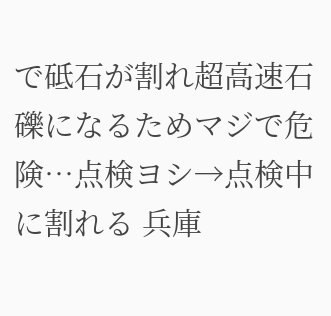で砥石が割れ超高速石礫になるためマジで危険…点検ヨシ→点検中に割れる 兵庫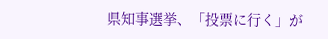県知事選挙、「投票に行く」が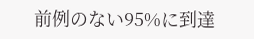前例のない95%に到達